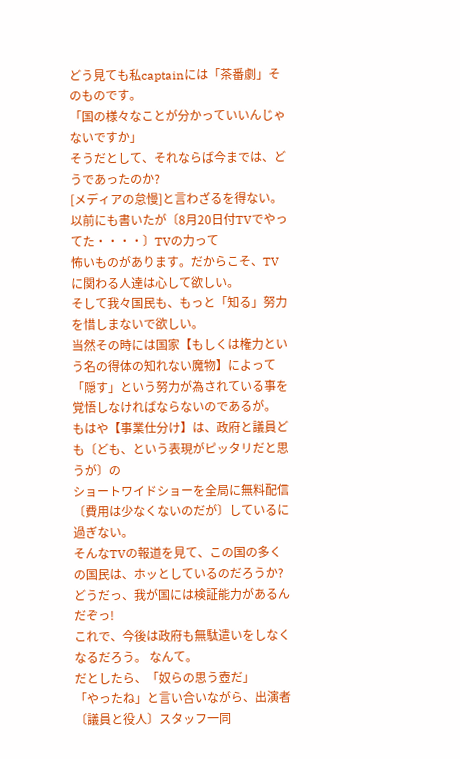どう見ても私captainには「茶番劇」そのものです。
「国の様々なことが分かっていいんじゃないですか」
そうだとして、それならば今までは、どうであったのか?
[メディアの怠慢]と言わざるを得ない。
以前にも書いたが〔8月20日付TVでやってた・・・・〕TVの力って
怖いものがあります。だからこそ、TVに関わる人達は心して欲しい。
そして我々国民も、もっと「知る」努力を惜しまないで欲しい。
当然その時には国家【もしくは権力という名の得体の知れない魔物】によって
「隠す」という努力が為されている事を覚悟しなければならないのであるが。
もはや【事業仕分け】は、政府と議員ども〔ども、という表現がピッタリだと思うが〕の
ショートワイドショーを全局に無料配信〔費用は少なくないのだが〕しているに過ぎない。
そんなTVの報道を見て、この国の多くの国民は、ホッとしているのだろうか?
どうだっ、我が国には検証能力があるんだぞっ!
これで、今後は政府も無駄遣いをしなくなるだろう。 なんて。
だとしたら、「奴らの思う壺だ」
「やったね」と言い合いながら、出演者〔議員と役人〕スタッフ一同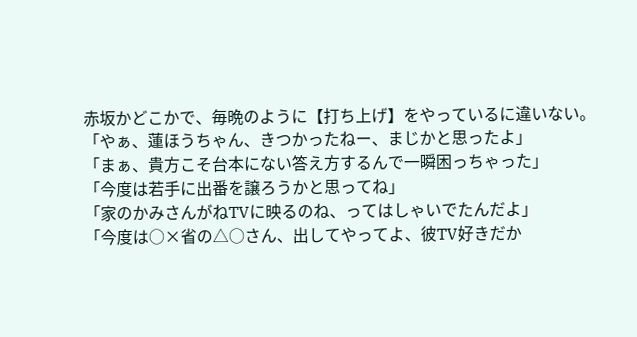赤坂かどこかで、毎晩のように【打ち上げ】をやっているに違いない。
「やぁ、蓮ほうちゃん、きつかったねー、まじかと思ったよ」
「まぁ、貴方こそ台本にない答え方するんで一瞬困っちゃった」
「今度は若手に出番を譲ろうかと思ってね」
「家のかみさんがねTVに映るのね、ってはしゃいでたんだよ」
「今度は○×省の△○さん、出してやってよ、彼TV好きだか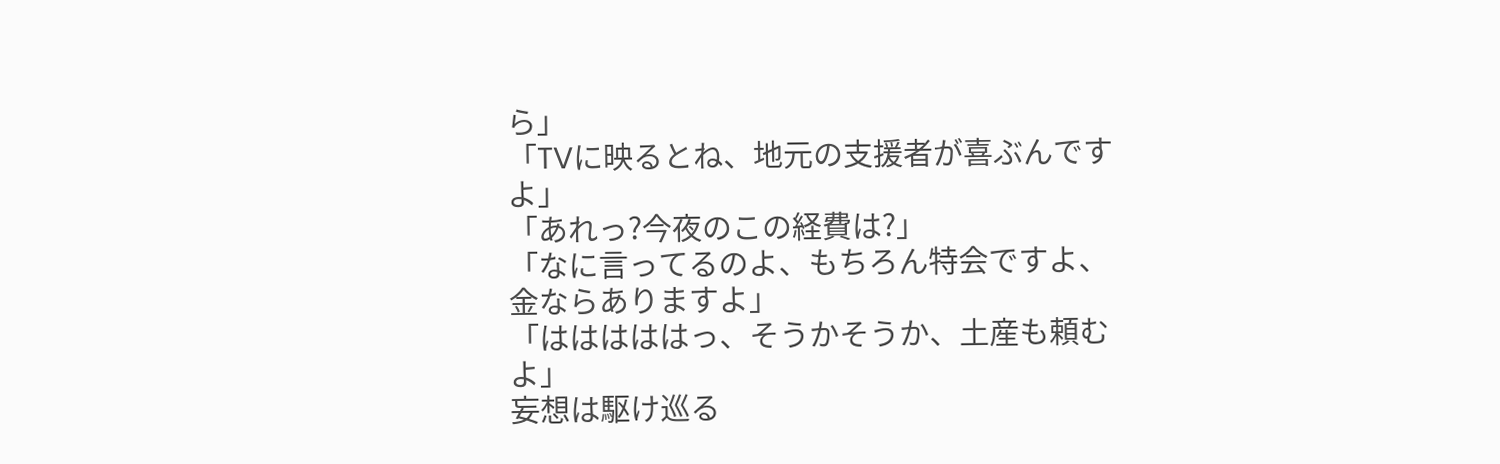ら」
「TVに映るとね、地元の支援者が喜ぶんですよ」
「あれっ?今夜のこの経費は?」
「なに言ってるのよ、もちろん特会ですよ、金ならありますよ」
「はははははっ、そうかそうか、土産も頼むよ」
妄想は駆け巡る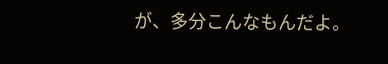が、多分こんなもんだよ。